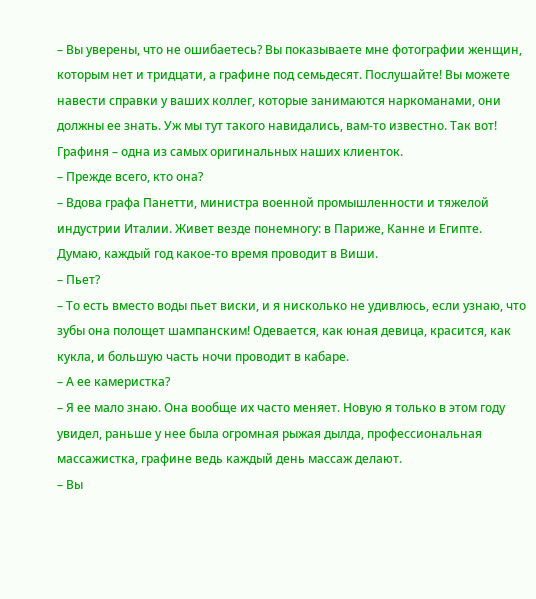– Вы уверены, что не ошибаетесь? Вы показываете мне фотографии женщин, которым нет и тридцати, а графине под семьдесят. Послушайте! Вы можете навести справки у ваших коллег, которые занимаются наркоманами, они должны ее знать. Уж мы тут такого навидались, вам-то известно. Так вот! Графиня – одна из самых оригинальных наших клиенток.
– Прежде всего, кто она?
– Вдова графа Панетти, министра военной промышленности и тяжелой индустрии Италии. Живет везде понемногу: в Париже, Канне и Египте. Думаю, каждый год какое-то время проводит в Виши.
– Пьет?
– То есть вместо воды пьет виски, и я нисколько не удивлюсь, если узнаю, что зубы она полощет шампанским! Одевается, как юная девица, красится, как кукла, и большую часть ночи проводит в кабаре.
– А ее камеристка?
– Я ее мало знаю. Она вообще их часто меняет. Новую я только в этом году увидел, раньше у нее была огромная рыжая дылда, профессиональная массажистка, графине ведь каждый день массаж делают.
– Вы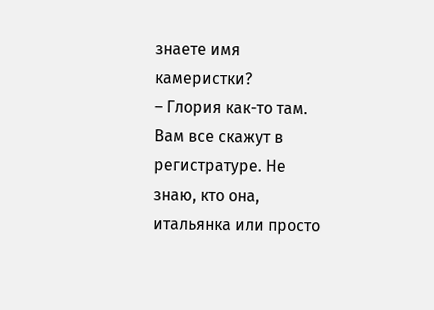знаете имя камеристки?
– Глория как-то там. Вам все скажут в регистратуре. Не знаю, кто она, итальянка или просто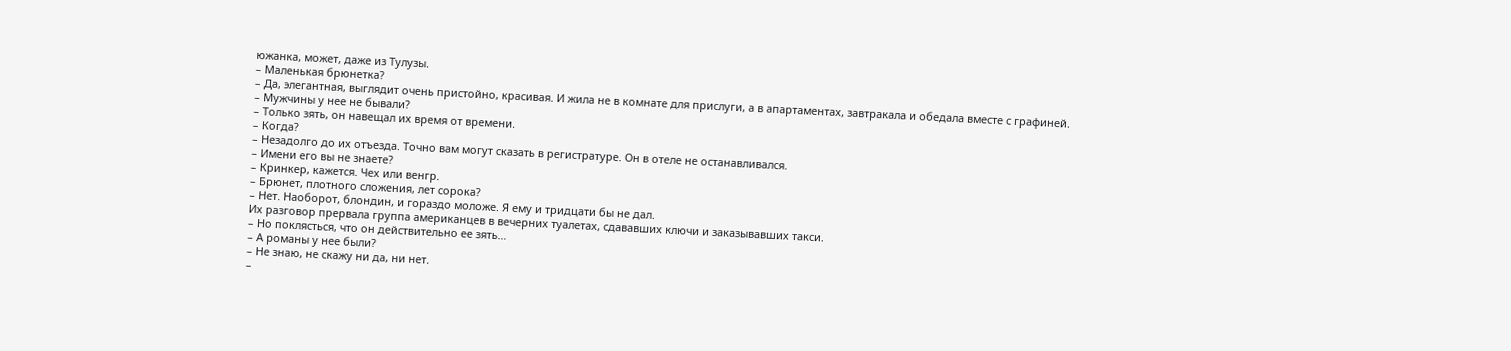южанка, может, даже из Тулузы.
– Маленькая брюнетка?
– Да, элегантная, выглядит очень пристойно, красивая. И жила не в комнате для прислуги, а в апартаментах, завтракала и обедала вместе с графиней.
– Мужчины у нее не бывали?
– Только зять, он навещал их время от времени.
– Когда?
– Незадолго до их отъезда. Точно вам могут сказать в регистратуре. Он в отеле не останавливался.
– Имени его вы не знаете?
– Кринкер, кажется. Чех или венгр.
– Брюнет, плотного сложения, лет сорока?
– Нет. Наоборот, блондин, и гораздо моложе. Я ему и тридцати бы не дал.
Их разговор прервала группа американцев в вечерних туалетах, сдававших ключи и заказывавших такси.
– Но поклясться, что он действительно ее зять…
– А романы у нее были?
– Не знаю, не скажу ни да, ни нет.
–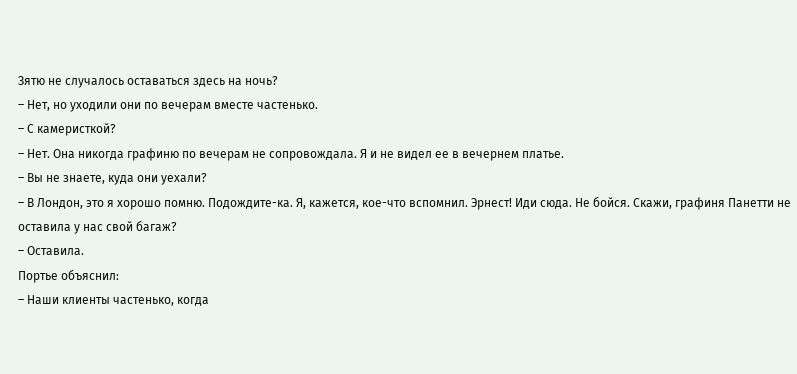Зятю не случалось оставаться здесь на ночь?
– Нет, но уходили они по вечерам вместе частенько.
– С камеристкой?
– Нет. Она никогда графиню по вечерам не сопровождала. Я и не видел ее в вечернем платье.
– Вы не знаете, куда они уехали?
– В Лондон, это я хорошо помню. Подождите-ка. Я, кажется, кое-что вспомнил. Эрнест! Иди сюда. Не бойся. Скажи, графиня Панетти не оставила у нас свой багаж?
– Оставила.
Портье объяснил:
– Наши клиенты частенько, когда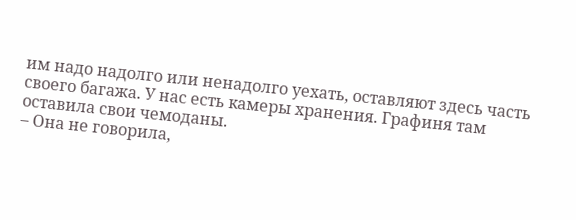им надо надолго или ненадолго уехать, оставляют здесь часть своего багажа. У нас есть камеры хранения. Графиня там оставила свои чемоданы.
– Она не говорила,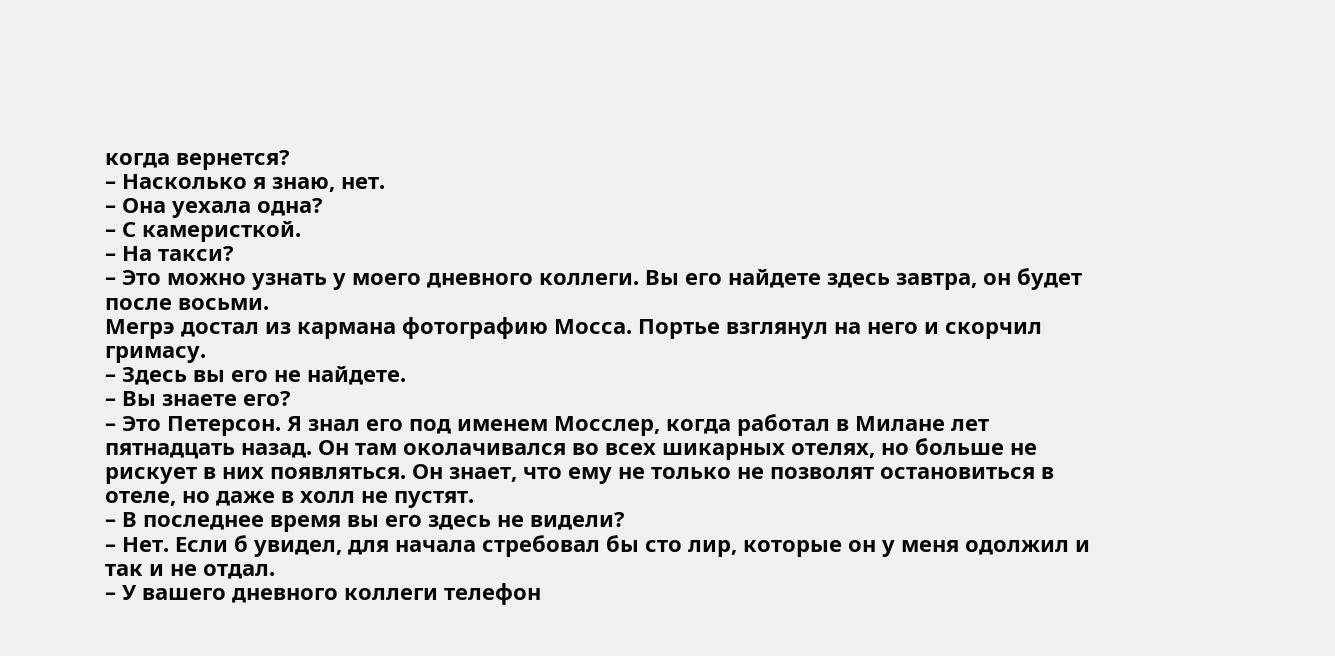когда вернется?
– Насколько я знаю, нет.
– Она уехала одна?
– С камеристкой.
– На такси?
– Это можно узнать у моего дневного коллеги. Вы его найдете здесь завтра, он будет после восьми.
Мегрэ достал из кармана фотографию Мосса. Портье взглянул на него и скорчил гримасу.
– Здесь вы его не найдете.
– Вы знаете его?
– Это Петерсон. Я знал его под именем Мосслер, когда работал в Милане лет пятнадцать назад. Он там околачивался во всех шикарных отелях, но больше не рискует в них появляться. Он знает, что ему не только не позволят остановиться в отеле, но даже в холл не пустят.
– В последнее время вы его здесь не видели?
– Нет. Если б увидел, для начала стребовал бы сто лир, которые он у меня одолжил и так и не отдал.
– У вашего дневного коллеги телефон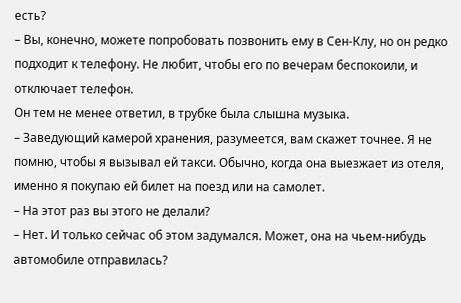есть?
– Вы, конечно, можете попробовать позвонить ему в Сен-Клу, но он редко подходит к телефону. Не любит, чтобы его по вечерам беспокоили, и отключает телефон.
Он тем не менее ответил, в трубке была слышна музыка.
– Заведующий камерой хранения, разумеется, вам скажет точнее. Я не помню, чтобы я вызывал ей такси. Обычно, когда она выезжает из отеля, именно я покупаю ей билет на поезд или на самолет.
– На этот раз вы этого не делали?
– Нет. И только сейчас об этом задумался. Может, она на чьем-нибудь автомобиле отправилась?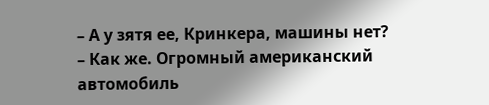– А у зятя ее, Кринкера, машины нет?
– Как же. Огромный американский автомобиль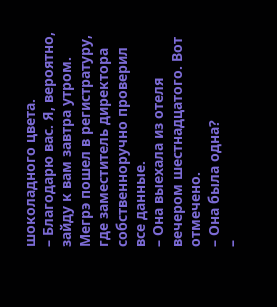шоколадного цвета.
– Благодарю вас. Я, вероятно, зайду к вам завтра утром.
Мегрэ пошел в регистратуру, где заместитель директора собственноручно проверил все данные.
– Она выехала из отеля вечером шестнадцатого. Вот отмечено.
– Она была одна?
–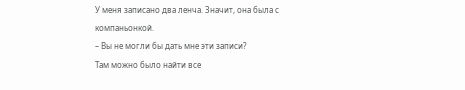У меня записано два ленча. Значит, она была с компаньонкой.
– Вы не могли бы дать мне эти записи?
Там можно было найти все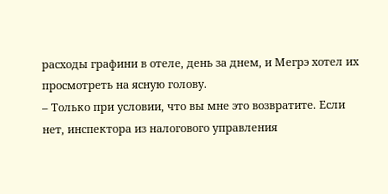расходы графини в отеле, день за днем, и Мегрэ хотел их просмотреть на ясную голову.
– Только при условии, что вы мне это возвратите. Если нет, инспектора из налогового управления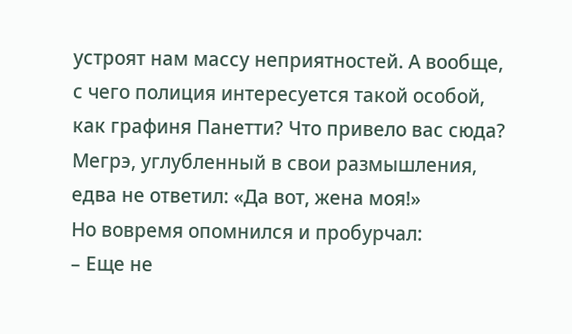устроят нам массу неприятностей. А вообще, с чего полиция интересуется такой особой, как графиня Панетти? Что привело вас сюда?
Мегрэ, углубленный в свои размышления, едва не ответил: «Да вот, жена моя!»
Но вовремя опомнился и пробурчал:
– Еще не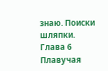знаю. Поиски шляпки.
Глава 6
Плавучая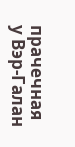прачечная у Вэр-Галан